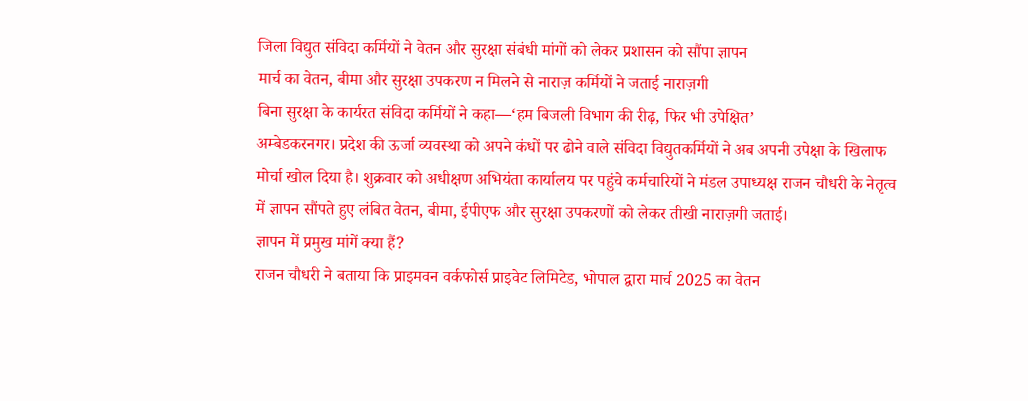जिला विद्युत संविदा कर्मियों ने वेतन और सुरक्षा संबंधी मांगों को लेकर प्रशासन को सौंपा ज्ञापन
मार्च का वेतन, बीमा और सुरक्षा उपकरण न मिलने से नाराज़ कर्मियों ने जताई नाराज़गी
बिना सुरक्षा के कार्यरत संविदा कर्मियों ने कहा—‘हम बिजली विभाग की रीढ़, फिर भी उपेक्षित’
अम्बेडकरनगर। प्रदेश की ऊर्जा व्यवस्था को अपने कंधों पर ढोने वाले संविदा विद्युतकर्मियों ने अब अपनी उपेक्षा के खिलाफ मोर्चा खोल दिया है। शुक्रवार को अधीक्षण अभियंता कार्यालय पर पहुंचे कर्मचारियों ने मंडल उपाध्यक्ष राजन चौधरी के नेतृत्व में ज्ञापन सौंपते हुए लंबित वेतन, बीमा, ईपीएफ और सुरक्षा उपकरणों को लेकर तीखी नाराज़गी जताई।
ज्ञापन में प्रमुख मांगें क्या हैं?
राजन चौधरी ने बताया कि प्राइमवन वर्कफोर्स प्राइवेट लिमिटेड, भोपाल द्वारा मार्च 2025 का वेतन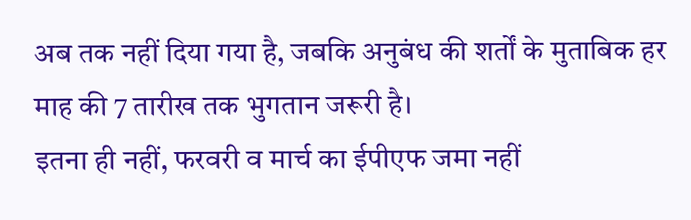अब तक नहीं दिया गया है, जबकि अनुबंध की शर्तों के मुताबिक हर माह की 7 तारीख तक भुगतान जरूरी है।
इतना ही नहीं, फरवरी व मार्च का ईपीएफ जमा नहीं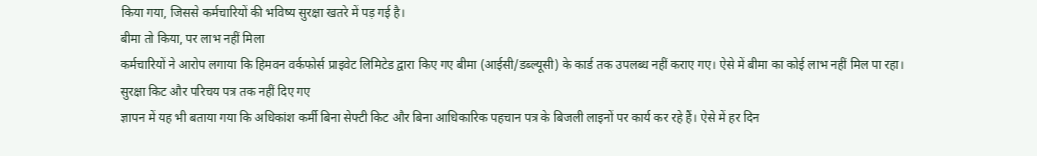किया गया, जिससे कर्मचारियों की भविष्य सुरक्षा खतरे में पड़ गई है।
बीमा तो किया, पर लाभ नहीं मिला
कर्मचारियों ने आरोप लगाया कि हिमवन वर्कफोर्स प्राइवेट लिमिटेड द्वारा किए गए बीमा (आईसी/डब्ल्यूसी) के कार्ड तक उपलब्ध नहीं कराए गए। ऐसे में बीमा का कोई लाभ नहीं मिल पा रहा।
सुरक्षा किट और परिचय पत्र तक नहीं दिए गए
ज्ञापन में यह भी बताया गया कि अधिकांश कर्मी बिना सेफ्टी किट और बिना आधिकारिक पहचान पत्र के बिजली लाइनों पर कार्य कर रहे हैं। ऐसे में हर दिन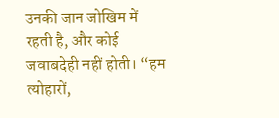उनकी जान जोखिम में रहती है, और कोई जवाबदेही नहीं होती। “हम त्योहारों,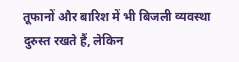तूफानों और बारिश में भी बिजली व्यवस्था दुरुस्त रखते हैं, लेकिन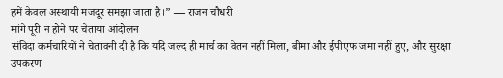हमें केवल अस्थायी मजदूर समझा जाता है।” — राजन चौधरी
मांगे पूरी न होने पर चेताया आंदोलन
संविदा कर्मचारियों ने चेतावनी दी है कि यदि जल्द ही मार्च का वेतन नहीं मिला, बीमा और ईपीएफ जमा नहीं हुए, और सुरक्षा उपकरण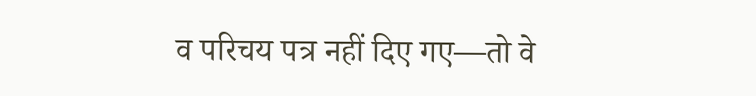व परिचय पत्र नहीं दिए गए—तो वे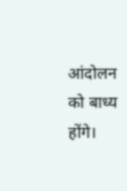आंदोलन को बाध्य होंगे।